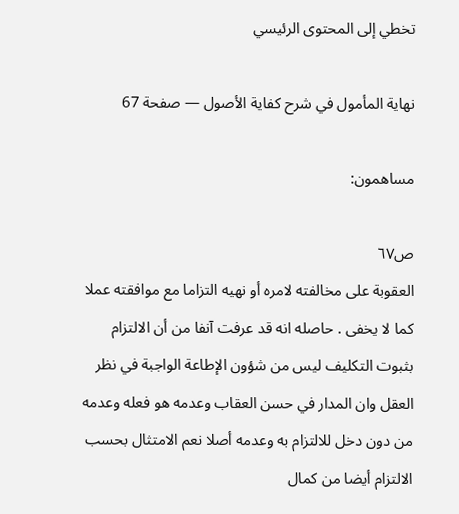تخطي إلى المحتوى الرئيسي

نهاية المأمول في شرح كفاية الأصول — صفحة 67

مساهمون:

ص٦٧
العقوبة على مخالفته لامره أو نهيه التزاما مع موافقته عملا كما لا يخفى . حاصله انه قد عرفت آنفا من أن الالتزام بثبوت التكليف ليس من شؤون الإطاعة الواجبة في نظر العقل وان المدار في حسن العقاب وعدمه هو فعله وعدمه من دون دخل للالتزام به وعدمه أصلا نعم الامتثال بحسب الالتزام أيضا من كمال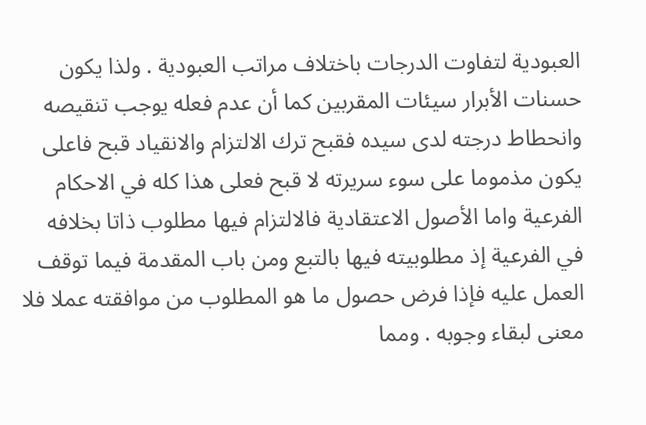العبودية لتفاوت الدرجات باختلاف مراتب العبودية . ولذا يكون حسنات الأبرار سيئات المقربين كما أن عدم فعله يوجب تنقيصه وانحطاط درجته لدى سيده فقبح ترك الالتزام والانقياد قبح فاعلى يكون مذموما على سوء سريرته لا قبح فعلى هذا كله في الاحكام الفرعية واما الأصول الاعتقادية فالالتزام فيها مطلوب ذاتا بخلافه في الفرعية إذ مطلوبيته فيها بالتبع ومن باب المقدمة فيما توقف العمل عليه فإذا فرض حصول ما هو المطلوب من موافقته عملا فلا معنى لبقاء وجوبه . ومما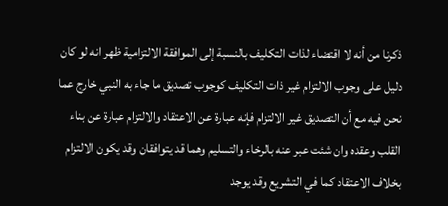ذكرنا من أنه لا اقتضاء لذات التكليف بالنسبة إلى الموافقة الالتزامية ظهر انه لو كان دليل على وجوب الالتزام غير ذات التكليف كوجوب تصديق ما جاء به النبي خارج عما نحن فيه مع أن التصديق غير الالتزام فإنه عبارة عن الاعتقاد والالتزام عبارة عن بناء القلب وعقده وان شئت عبر عنه بالرخاء والتسليم وهما قد يتوافقان وقد يكون الالتزام بخلاف الاعتقاد كما في التشريع وقد يوجد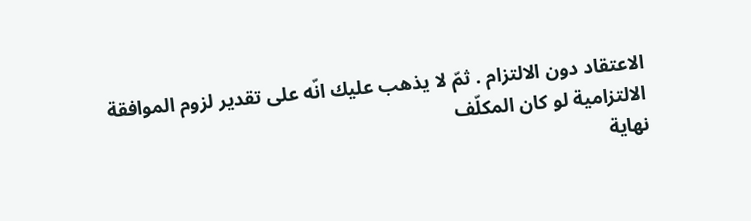الاعتقاد دون الالتزام . ثمّ لا يذهب عليك انّه على تقدير لزوم الموافقة الالتزامية لو كان المكلّف
نهاية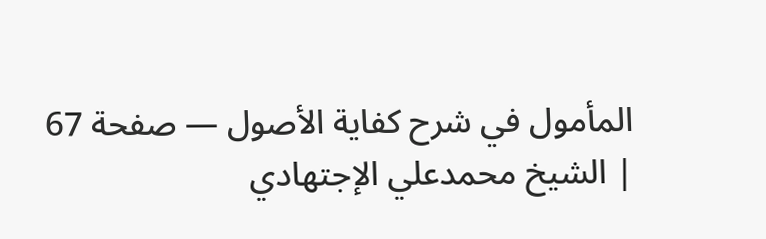المأمول في شرح كفاية الأصول — صفحة 67 | الشيخ محمدعلي الإجتهادي